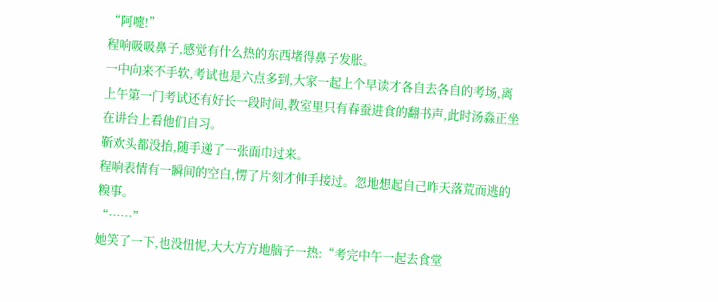“阿嚏!”
程响吸吸鼻子,感觉有什么热的东西堵得鼻子发胀。
一中向来不手软,考试也是六点多到,大家一起上个早读才各自去各自的考场,离上午第一门考试还有好长一段时间,教室里只有春蚕进食的翻书声,此时汤淼正坐在讲台上看他们自习。
靳欢头都没抬,随手递了一张面巾过来。
程响表情有一瞬间的空白,愣了片刻才伸手接过。忽地想起自己昨天落荒而逃的糗事。
“……”
她笑了一下,也没忸怩,大大方方地脑子一热:“考完中午一起去食堂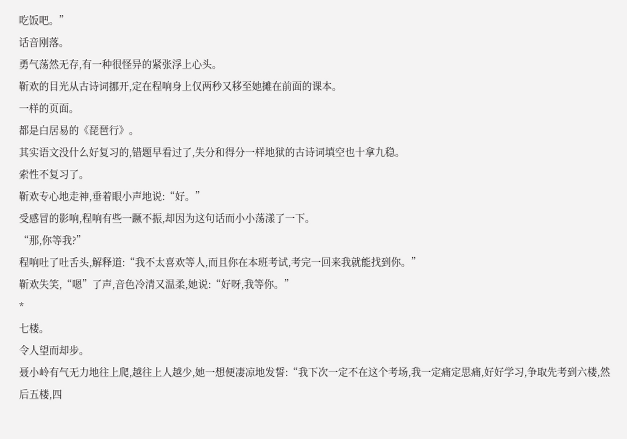吃饭吧。”
话音刚落。
勇气荡然无存,有一种很怪异的紧张浮上心头。
靳欢的目光从古诗词挪开,定在程响身上仅两秒又移至她摊在前面的课本。
一样的页面。
都是白居易的《琵琶行》。
其实语文没什么好复习的,错题早看过了,失分和得分一样地狱的古诗词填空也十拿九稳。
索性不复习了。
靳欢专心地走神,垂着眼小声地说:“好。”
受感冒的影响,程响有些一蹶不振,却因为这句话而小小荡漾了一下。
“那,你等我?”
程响吐了吐舌头,解释道:“我不太喜欢等人,而且你在本班考试,考完一回来我就能找到你。”
靳欢失笑,“嗯”了声,音色冷清又温柔,她说:“好呀,我等你。”
*
七楼。
令人望而却步。
聂小岭有气无力地往上爬,越往上人越少,她一想便凄凉地发誓:“我下次一定不在这个考场,我一定痛定思痛,好好学习,争取先考到六楼,然后五楼,四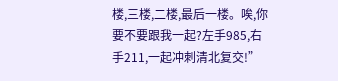楼,三楼,二楼,最后一楼。唉,你要不要跟我一起?左手985,右手211,一起冲刺清北复交!”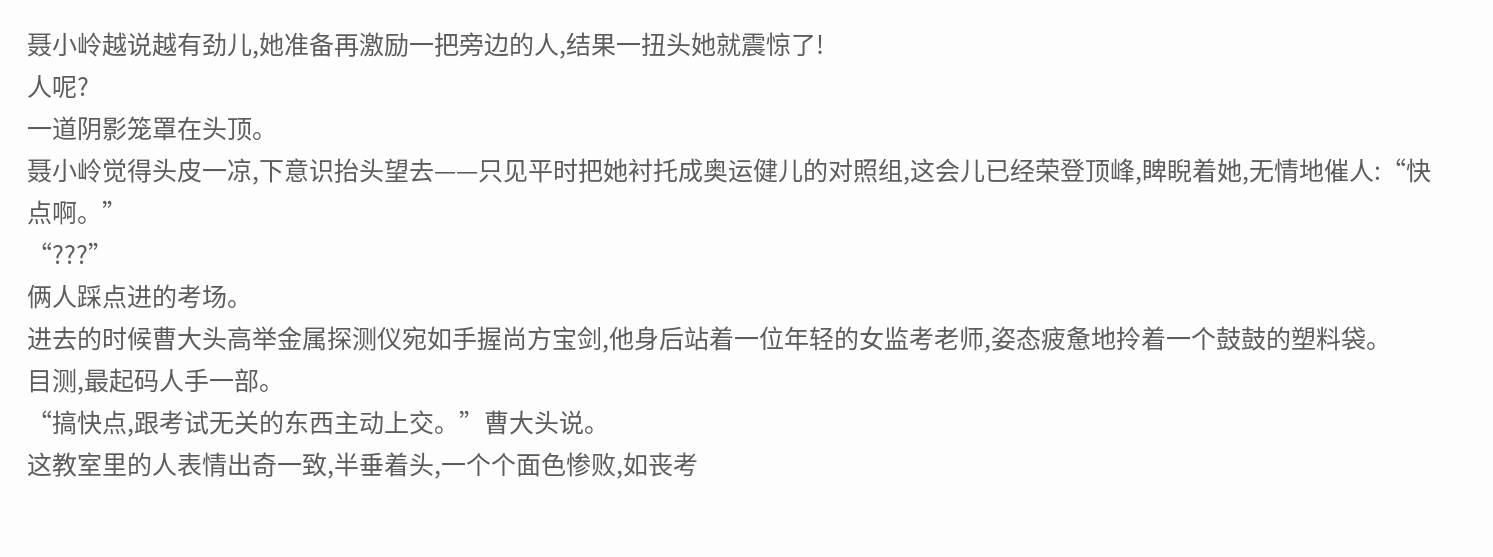聂小岭越说越有劲儿,她准备再激励一把旁边的人,结果一扭头她就震惊了!
人呢?
一道阴影笼罩在头顶。
聂小岭觉得头皮一凉,下意识抬头望去——只见平时把她衬托成奥运健儿的对照组,这会儿已经荣登顶峰,睥睨着她,无情地催人:“快点啊。”
“???”
俩人踩点进的考场。
进去的时候曹大头高举金属探测仪宛如手握尚方宝剑,他身后站着一位年轻的女监考老师,姿态疲惫地拎着一个鼓鼓的塑料袋。
目测,最起码人手一部。
“搞快点,跟考试无关的东西主动上交。”曹大头说。
这教室里的人表情出奇一致,半垂着头,一个个面色惨败,如丧考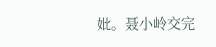妣。聂小岭交完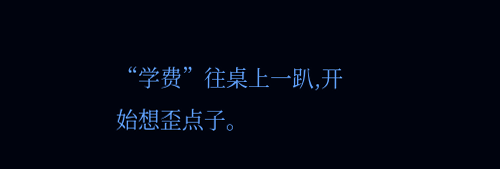“学费”往桌上一趴,开始想歪点子。